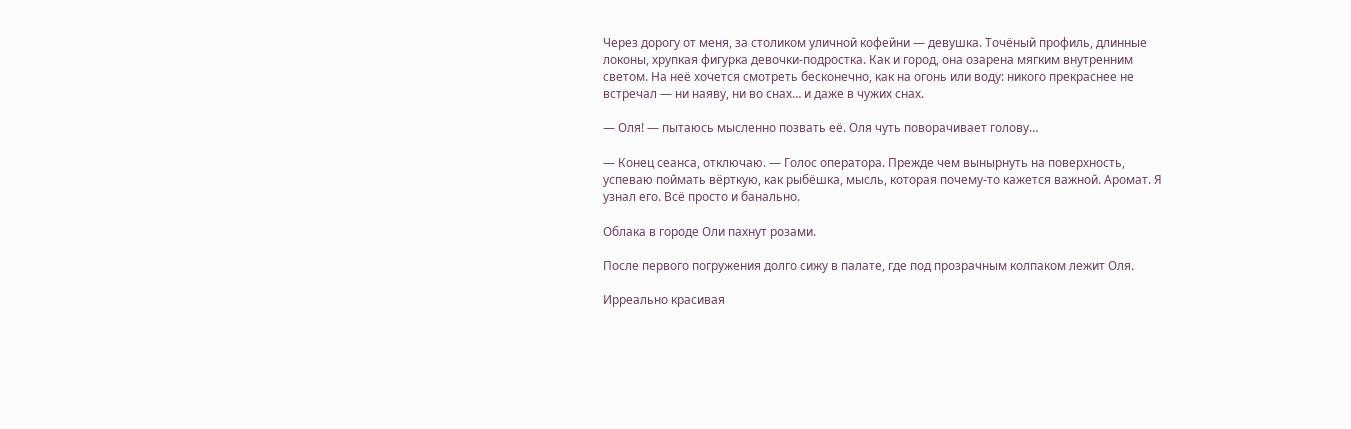Через дорогу от меня, за столиком уличной кофейни — девушка. Точёный профиль, длинные локоны, хрупкая фигурка девочки-подростка. Как и город, она озарена мягким внутренним светом. На неё хочется смотреть бесконечно, как на огонь или воду: никого прекраснее не встречал — ни наяву, ни во снах… и даже в чужих снах.

— Оля! — пытаюсь мысленно позвать её. Оля чуть поворачивает голову…

— Конец сеанса, отключаю. — Голос оператора. Прежде чем вынырнуть на поверхность, успеваю поймать вёрткую, как рыбёшка, мысль, которая почему-то кажется важной. Аромат. Я узнал его. Всё просто и банально.

Облака в городе Оли пахнут розами.

После первого погружения долго сижу в палате, где под прозрачным колпаком лежит Оля.

Ирреально красивая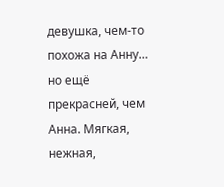девушка, чем-то похожа на Анну… но ещё прекрасней, чем Анна. Мягкая, нежная,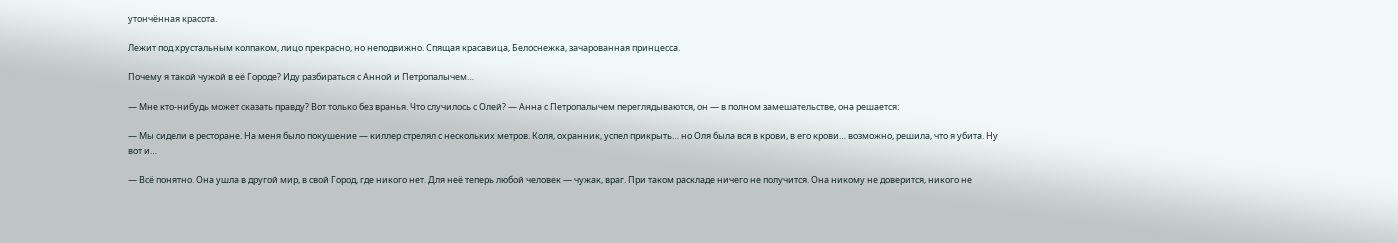утончённая красота.

Лежит под хрустальным колпаком, лицо прекрасно, но неподвижно. Спящая красавица, Белоснежка, зачарованная принцесса.

Почему я такой чужой в её Городе? Иду разбираться с Анной и Петропалычем…

— Мне кто-нибудь может сказать правду? Вот только без вранья. Что случилось с Олей? — Анна с Петропалычем переглядываются, он — в полном замешательстве, она решается:

— Мы сидели в ресторане. На меня было покушение — киллер стрелял с нескольких метров. Коля, охранник, успел прикрыть… но Оля была вся в крови, в его крови… возможно, решила, что я убита. Ну вот и…

— Всё понятно. Она ушла в другой мир, в свой Город, где никого нет. Для неё теперь любой человек — чужак, враг. При таком раскладе ничего не получится. Она никому не доверится, никого не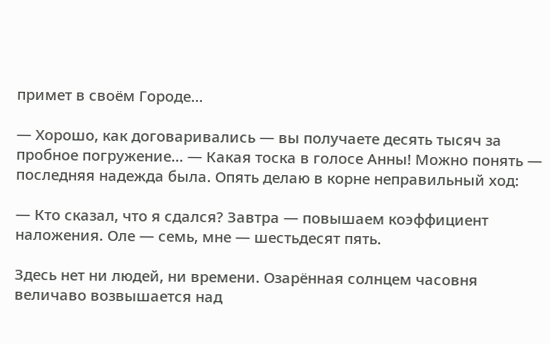примет в своём Городе…

— Хорошо, как договаривались — вы получаете десять тысяч за пробное погружение… — Какая тоска в голосе Анны! Можно понять — последняя надежда была. Опять делаю в корне неправильный ход:

— Кто сказал, что я сдался? Завтра — повышаем коэффициент наложения. Оле — семь, мне — шестьдесят пять.

Здесь нет ни людей, ни времени. Озарённая солнцем часовня величаво возвышается над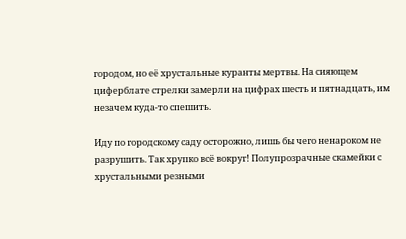городом, но её хрустальные куранты мертвы. На сияющем циферблате стрелки замерли на цифрах шесть и пятнадцать, им незачем куда-то спешить.

Иду по городскому саду осторожно, лишь бы чего ненароком не разрушить. Так хрупко всё вокруг! Полупрозрачные скамейки с хрустальными резными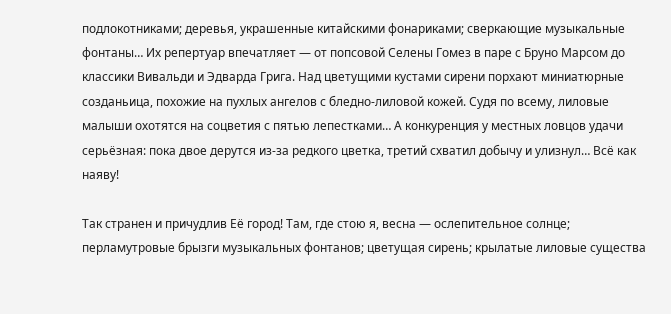подлокотниками; деревья, украшенные китайскими фонариками; сверкающие музыкальные фонтаны… Их репертуар впечатляет — от попсовой Селены Гомез в паре с Бруно Марсом до классики Вивальди и Эдварда Грига. Над цветущими кустами сирени порхают миниатюрные созданьица, похожие на пухлых ангелов с бледно-лиловой кожей. Судя по всему, лиловые малыши охотятся на соцветия с пятью лепестками… А конкуренция у местных ловцов удачи серьёзная: пока двое дерутся из-за редкого цветка, третий схватил добычу и улизнул… Всё как наяву!

Так странен и причудлив Её город! Там, где стою я, весна — ослепительное солнце; перламутровые брызги музыкальных фонтанов; цветущая сирень; крылатые лиловые существа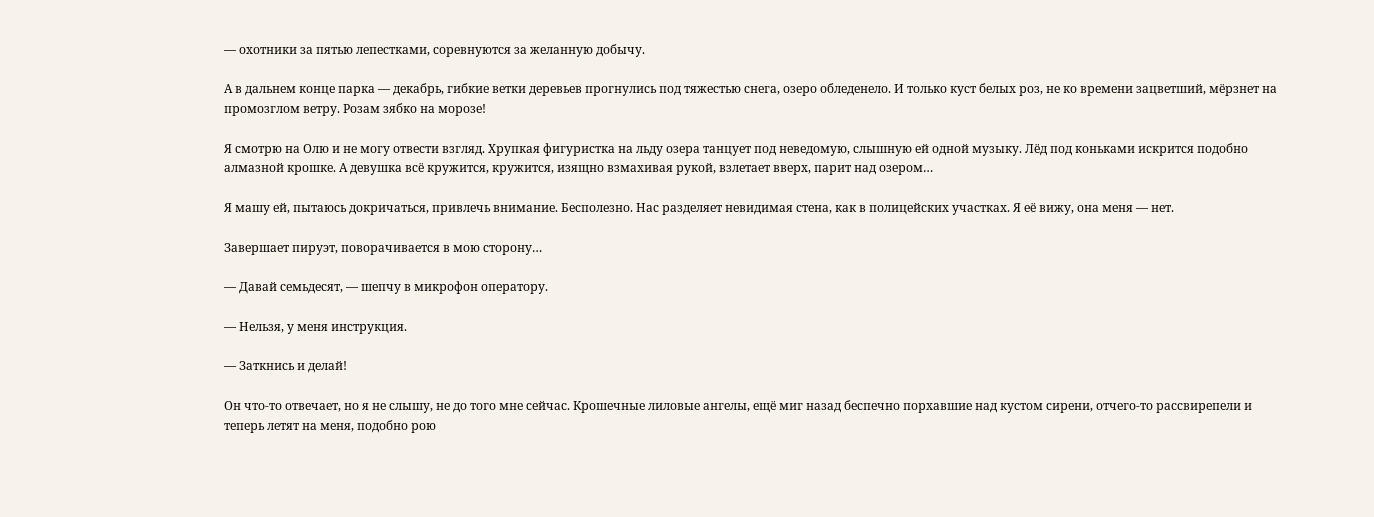— охотники за пятью лепестками, соревнуются за желанную добычу.

А в дальнем конце парка — декабрь, гибкие ветки деревьев прогнулись под тяжестью снега, озеро обледенело. И только куст белых роз, не ко времени зацветший, мёрзнет на промозглом ветру. Розам зябко на морозе!

Я смотрю на Олю и не могу отвести взгляд. Хрупкая фигуристка на льду озера танцует под неведомую, слышную ей одной музыку. Лёд под коньками искрится подобно алмазной крошке. А девушка всё кружится, кружится, изящно взмахивая рукой, взлетает вверх, парит над озером…

Я машу ей, пытаюсь докричаться, привлечь внимание. Бесполезно. Нас разделяет невидимая стена, как в полицейских участках. Я её вижу, она меня — нет.

Завершает пируэт, поворачивается в мою сторону…

— Давай семьдесят, — шепчу в микрофон оператору.

— Нельзя, у меня инструкция.

— Заткнись и делай!

Он что-то отвечает, но я не слышу, не до того мне сейчас. Крошечные лиловые ангелы, ещё миг назад беспечно порхавшие над кустом сирени, отчего-то рассвирепели и теперь летят на меня, подобно рою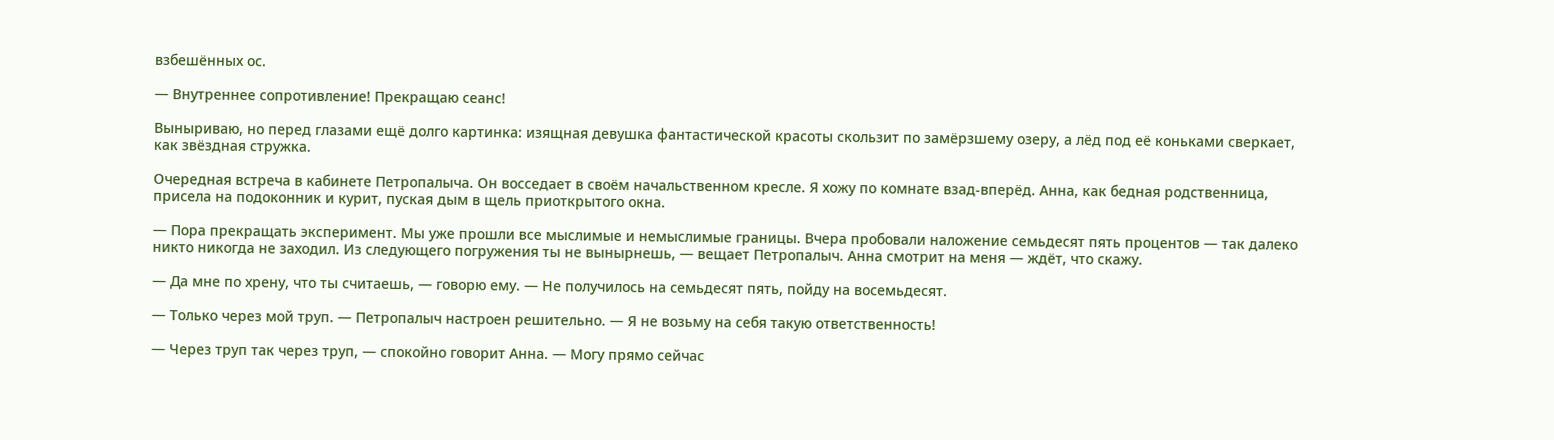взбешённых ос.

— Внутреннее сопротивление! Прекращаю сеанс!

Выныриваю, но перед глазами ещё долго картинка: изящная девушка фантастической красоты скользит по замёрзшему озеру, а лёд под её коньками сверкает, как звёздная стружка.

Очередная встреча в кабинете Петропалыча. Он восседает в своём начальственном кресле. Я хожу по комнате взад-вперёд. Анна, как бедная родственница, присела на подоконник и курит, пуская дым в щель приоткрытого окна.

— Пора прекращать эксперимент. Мы уже прошли все мыслимые и немыслимые границы. Вчера пробовали наложение семьдесят пять процентов — так далеко никто никогда не заходил. Из следующего погружения ты не вынырнешь, — вещает Петропалыч. Анна смотрит на меня — ждёт, что скажу.

— Да мне по хрену, что ты считаешь, — говорю ему. — Не получилось на семьдесят пять, пойду на восемьдесят.

— Только через мой труп. — Петропалыч настроен решительно. — Я не возьму на себя такую ответственность!

— Через труп так через труп, — спокойно говорит Анна. — Могу прямо сейчас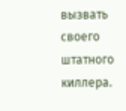вызвать своего штатного киллера.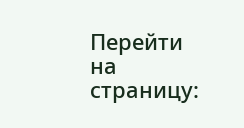Перейти на страницу: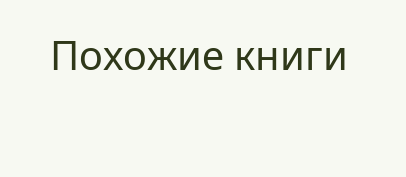Похожие книги